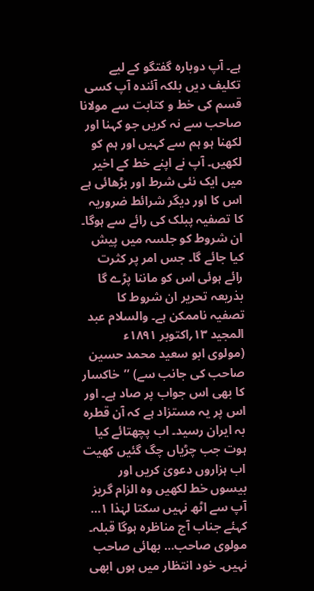ہے۔ آپ دوبارہ گفتگو کے لیے تکلیف دیں بلکہ آئندہ آپ کسی قسم کی خط و کتابت سے مولانا صاحب سے نہ کریں جو کہنا اور لکھنا ہو ہم سے کہیں اور ہم کو لکھیں۔ آپ نے اپنے خط کے اخیر میں ایک نئی شرط اور بڑھائی ہے اس کا اور دیگر شرائط ضروریہ کا تصفیہ پبلک کی رائے سے ہوگا۔ ان شروط کو جلسہ میں پیش کیا جائے گا۔ جس امر پر کثرت رائے ہوئی اس کو ماننا پڑے گا بذریعہ تحریر ان شروط کا تصفیہ ناممکن ہے۔ والسلام عبد المجید ۱۳؍اکتوبر ۱۸۹۱ء
(مولوی ابو سعید محمد حسین صاحب کی جانب سے) ’’خاکسار کا بھی اس جواب پر صاد ہے۔ اور اس پر یہ مستزاد ہے کہ آن قطرہ بہ ایران رسید۔ اب پچھتائے کیا ہوت جب چڑیاں چگ گئیں کھیت اب ہزاروں دعویٰ کریں اور بیسوں خط لکھیں وہ الزام گریز آپ سے اٹھ نہیں سکتا لہٰذا ۱… کہئے جناب آج مناظرہ ہوگا قبلہ۔
مولوی صاحب… بھائی صاحب نہیں۔ خود انتظار میں ہوں ابھی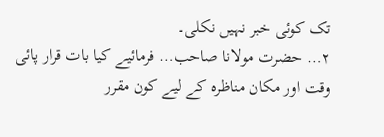تک کوئی خبر نہیں نکلی۔
۲… حضرت مولانا صاحب… فرمائیے کیا بات قرار پائی وقت اور مکان مناظرہ کے لیے کون مقرر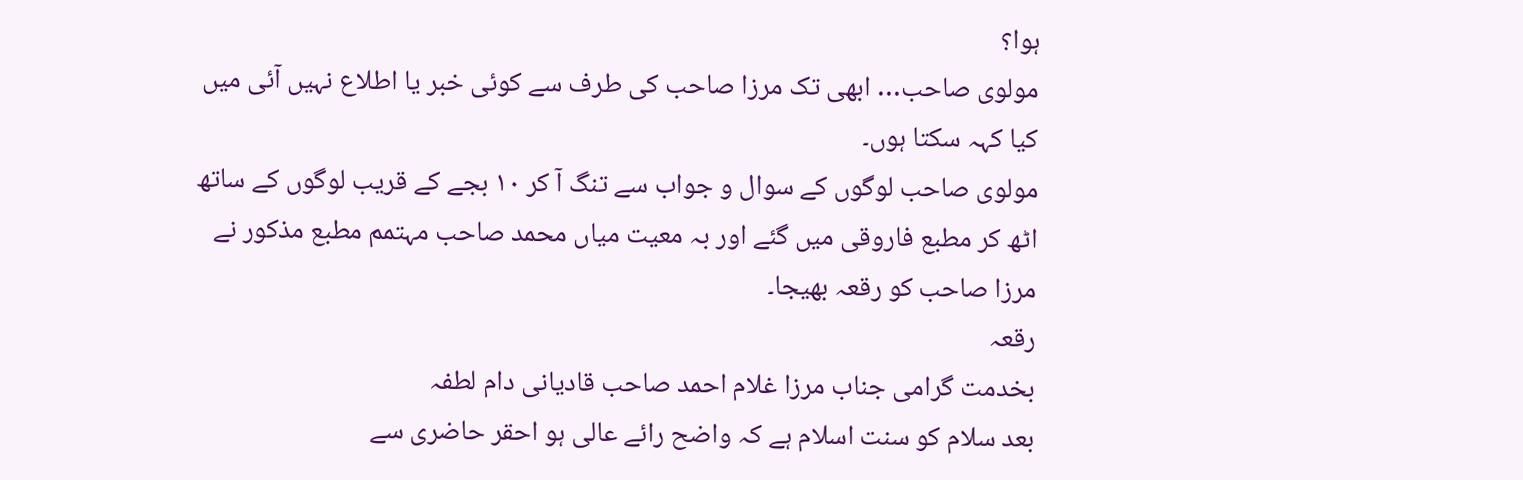ہوا؟
مولوی صاحب… ابھی تک مرزا صاحب کی طرف سے کوئی خبر یا اطلاع نہیں آئی میں کیا کہہ سکتا ہوں۔
مولوی صاحب لوگوں کے سوال و جواب سے تنگ آ کر ۱۰ بجے کے قریب لوگوں کے ساتھ اٹھ کر مطبع فاروقی میں گئے اور بہ معیت میاں محمد صاحب مہتمم مطبع مذکور نے مرزا صاحب کو رقعہ بھیجا۔
رقعہ
بخدمت گرامی جناب مرزا غلام احمد صاحب قادیانی دام لطفہ
بعد سلام کو سنت اسلام ہے کہ واضح رائے عالی ہو احقر حاضری سے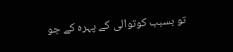تو بسبب کوتوالی کے پہرہ کے جو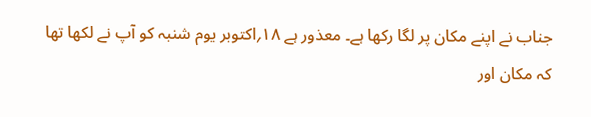جناب نے اپنے مکان پر لگا رکھا ہے۔ معذور ہے ۱۸؍اکتوبر یوم شنبہ کو آپ نے لکھا تھا کہ مکان اور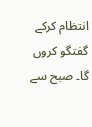انتظام کرکے گفتگو کروں گا۔ صبح سے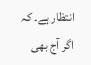انتظار ہے۔ کہ اگر آج بھی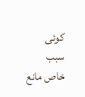کوئی سبب خاص مانع